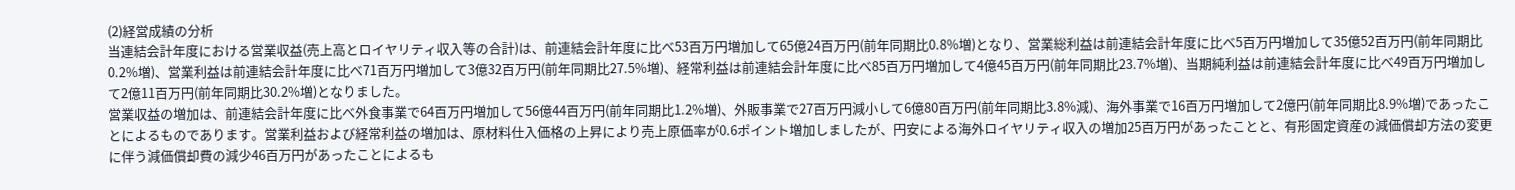(2)経営成績の分析
当連結会計年度における営業収益(売上高とロイヤリティ収入等の合計)は、前連結会計年度に比べ53百万円増加して65億24百万円(前年同期比0.8%増)となり、営業総利益は前連結会計年度に比べ5百万円増加して35億52百万円(前年同期比0.2%増)、営業利益は前連結会計年度に比べ71百万円増加して3億32百万円(前年同期比27.5%増)、経常利益は前連結会計年度に比べ85百万円増加して4億45百万円(前年同期比23.7%増)、当期純利益は前連結会計年度に比べ49百万円増加して2億11百万円(前年同期比30.2%増)となりました。
営業収益の増加は、前連結会計年度に比べ外食事業で64百万円増加して56億44百万円(前年同期比1.2%増)、外販事業で27百万円減小して6億80百万円(前年同期比3.8%減)、海外事業で16百万円増加して2億円(前年同期比8.9%増)であったことによるものであります。営業利益および経常利益の増加は、原材料仕入価格の上昇により売上原価率が0.6ポイント増加しましたが、円安による海外ロイヤリティ収入の増加25百万円があったことと、有形固定資産の減価償却方法の変更に伴う減価償却費の減少46百万円があったことによるも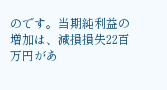のです。当期純利益の増加は、減損損失22百万円があ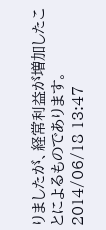りましたが、経常利益が増加したことによるものであります。
2014/06/18 13:47